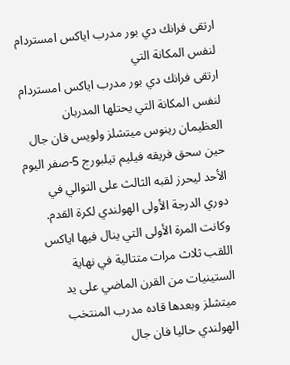ارتقى فرانك دي بور مدرب اياكس امستردام لنفس المكانة التي
ارتقى فرانك دي بور مدرب اياكس امستردام لنفس المكانة التي يحتلها المدربان العظيمان رينوس ميتشلز ولويس فان جال حين سحق فريقه فيليم تيلبورج 5-صفر اليوم الأحد ليحرز لقبه الثالث على التوالي في دوري الدرجة الأولى الهولندي لكرة القدم.
وكانت المرة الأولى التي ينال فيها اياكس اللقب ثلاث مرات متتالية في نهاية الستينيات من القرن الماضي على يد ميتشلز وبعدها قاده مدرب المنتخب الهولندي حاليا فان جال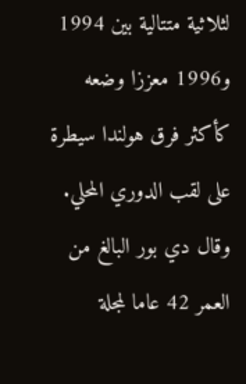لثلاثية متتالية بين 1994 و1996 معززا وضعه كأكثر فرق هولندا سيطرة على لقب الدوري المحلي.
وقال دي بور البالغ من العمر 42 عاما لمجلة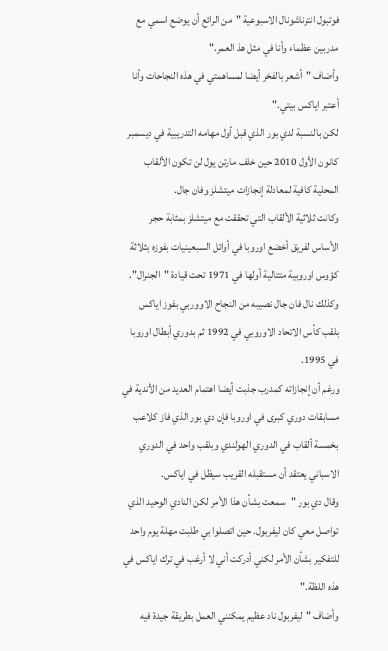فوتبول انترناشونال الاسبوعية "من الرائع أن يوضع اسمي مع مدربين عظماء وأنا في مثل هذ العمر."
وأضاف "أشعر بالفخر أيضا لمساهمتي في هذه النجاحات وأنا أعتبر اياكس بيتي."
لكن بالنسبة لدي بور الذي قبل أول مهامه التدريبية في ديسمبر كانون الأول 2010 حين خلف مارتن يول لن تكون الألقاب المحلية كافية لمعادلة إنجازات ميتشلز وفان جال.
وكانت ثلاثية الألقاب التي تحققت مع ميتشلز بمثابة حجر الأساس لفريق أخضع اوروبا في أوائل السبعينيات بفوزه بثلاثة كؤوس اوروبية متتالية أولها في 1971 تحت قيادة "الجنرال".
وكذلك نال فان جال نصيبه من النجاح الاووربي بفوز اياكس بلقب كأس الاتحاد الاوروبي في 1992 ثم بدوري أبطال اوروبا في 1995.
ورغم أن إنجازاته كمدرب جذبت أيضا اهتمام العديد من الأندية في مسابقات دوري كبرى في اوروبا فإن دي بور الذي فاز كلاعب بخمسة ألقاب في الدوري الهولندي وبلقب واحد في الدوري الاسباني يعتقد أن مستقبله القريب سيظل في اياكس.
وقال دي بور "سمعت بشأن هذا الأمر لكن النادي الوحيد الذي تواصل معي كان ليفربول. حين اتصلوا بي طلبت مهلة يوم واحد للتفكير بشأن الأمر لكني أدركت أني لا أرغب في ترك اياكس في هذه اللظة."
وأضاف "ليفربول ناد عظيم يمكنني العمل بطريقة جيدة فيه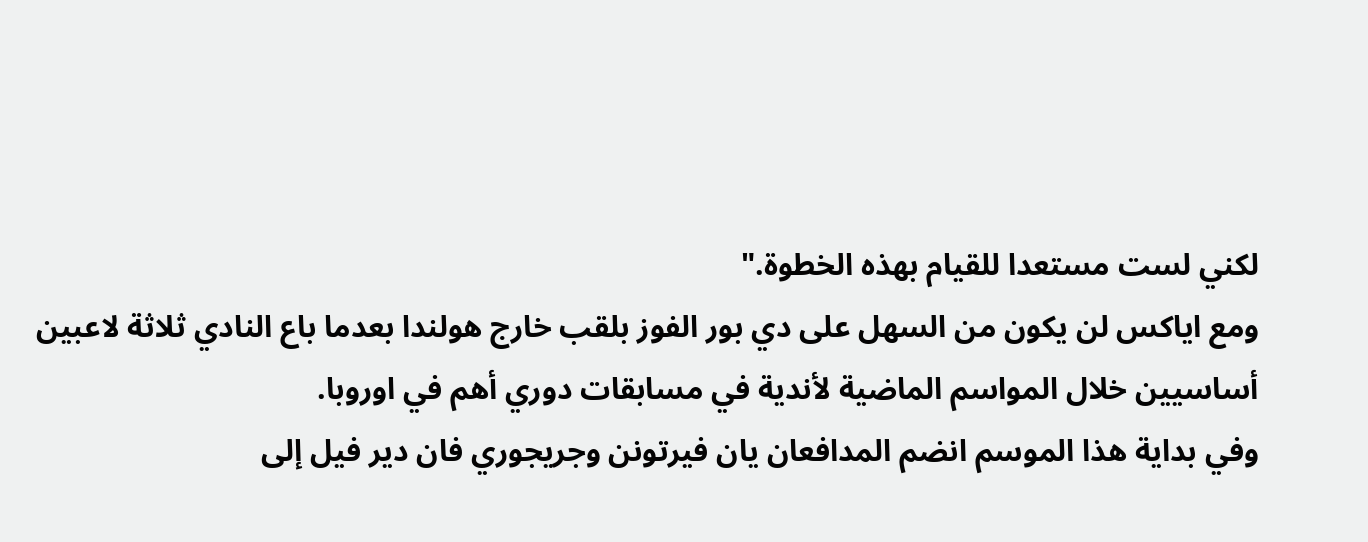لكني لست مستعدا للقيام بهذه الخطوة."
ومع اياكس لن يكون من السهل على دي بور الفوز بلقب خارج هولندا بعدما باع النادي ثلاثة لاعبين أساسيين خلال المواسم الماضية لأندية في مسابقات دوري أهم في اوروبا.
وفي بداية هذا الموسم انضم المدافعان يان فيرتونن وجريجوري فان دير فيل إلى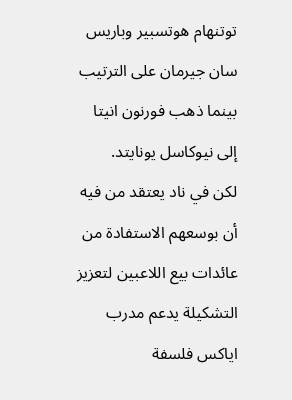توتنهام هوتسبير وباريس سان جيرمان على الترتيب بينما ذهب فورنون انيتا إلى نيوكاسل يونايتد.
لكن في ناد يعتقد من فيه أن بوسعهم الاستفادة من عائدات بيع اللاعبين لتعزيز التشكيلة يدعم مدرب اياكس فلسفة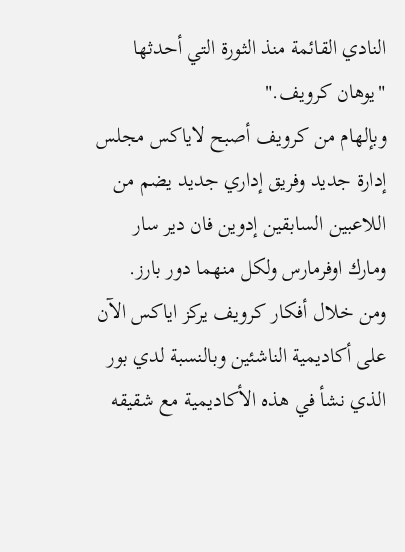النادي القائمة منذ الثورة التي أحدثها "يوهان كرويف."
وبإلهام من كرويف أصبح لاياكس مجلس إدارة جديد وفريق إداري جديد يضم من اللاعبين السابقين إدوين فان دير سار ومارك اوفرمارس ولكل منهما دور بارز.
ومن خلال أفكار كرويف يركز اياكس الآن على أكاديمية الناشئين وبالنسبة لدي بور الذي نشأ في هذه الأكاديمية مع شقيقه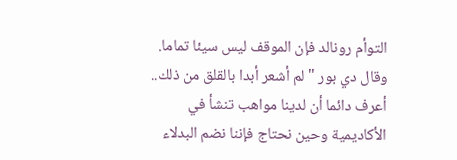التوأم رونالد فإن الموقف ليس سيئا تماما.
وقال دي بور "لم أشعر أبدا بالقلق من ذلك.. أعرف دائما أن لدينا مواهب تنشأ في الأكاديمية وحين نحتاج فإننا نضم البدلاء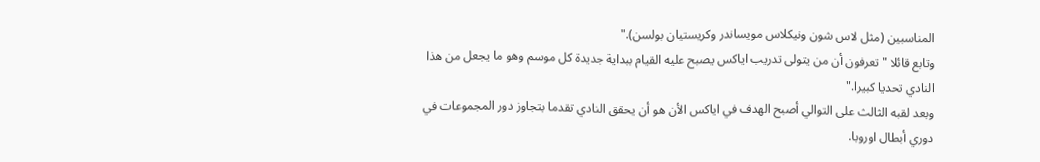المناسبين (مثل لاس شون ونيكلاس مويساندر وكريستيان بولسن)."
وتابع قائلا "تعرفون أن من يتولى تدريب اياكس يصبح عليه القيام ببداية جديدة كل موسم وهو ما يجعل من هذا النادي تحديا كبيرا."
وبعد لقبه الثالث على التوالي أصبح الهدف في اياكس الأن هو أن يحقق النادي تقدما بتجاوز دور المجموعات في دوري أبطال اوروبا.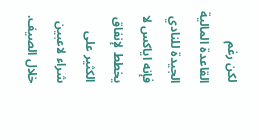لكن رغم القاعدة المالية الجيدة للنادي فإنه اياكس لا يخطط لإنفاق الكثير على شراء لاعبين خلال الصيف.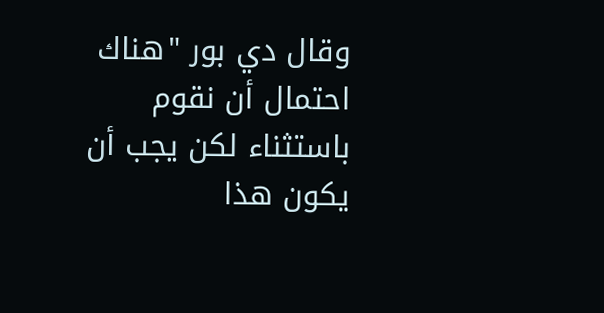وقال دي بور "هناك احتمال أن نقوم باستثناء لكن يجب أن يكون هذا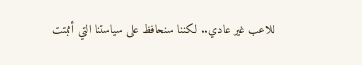للاعب غير عادي.. لكننا سنحافظ على سياستنا التي أثبتت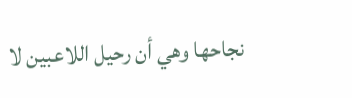نجاحها وهي أن رحيل اللاعبين لا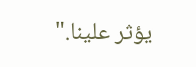يؤثر علينا."